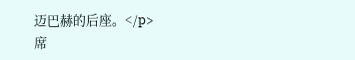迈巴赫的后座。</p>
席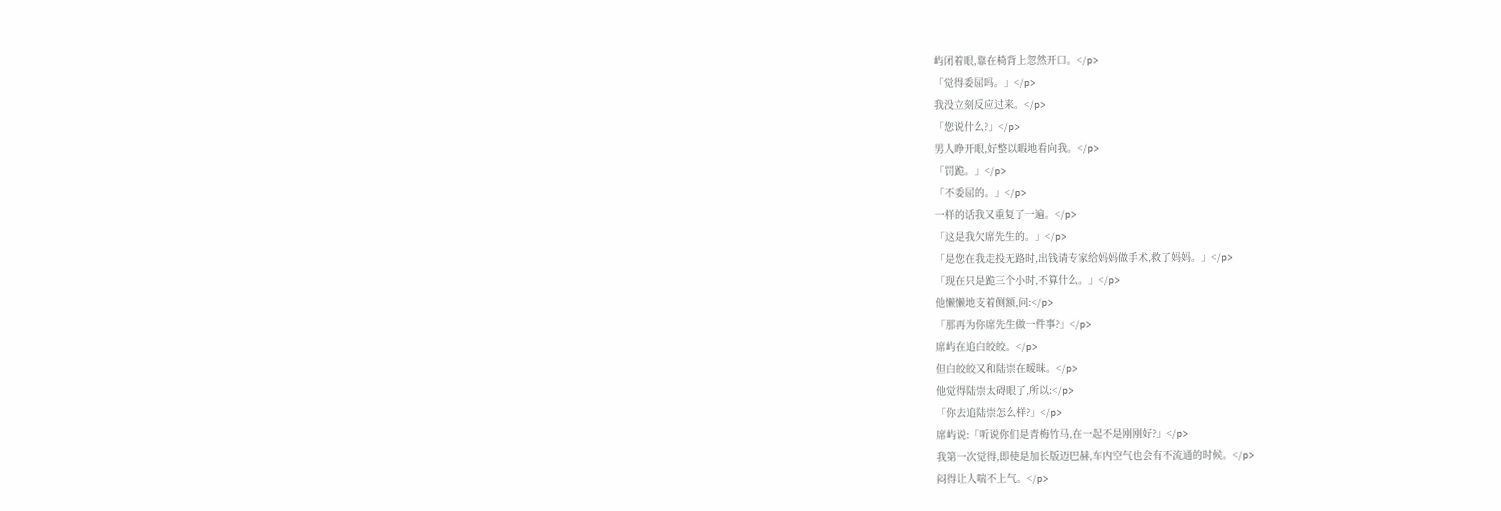屿闭着眼,靠在椅背上忽然开口。</p>
「觉得委屈吗。」</p>
我没立刻反应过来。</p>
「您说什么?」</p>
男人睁开眼,好整以暇地看向我。</p>
「罚跪。」</p>
「不委屈的。」</p>
一样的话我又重复了一遍。</p>
「这是我欠席先生的。」</p>
「是您在我走投无路时,出钱请专家给妈妈做手术,救了妈妈。」</p>
「现在只是跪三个小时,不算什么。」</p>
他懒懒地支着侧额,问:</p>
「那再为你席先生做一件事?」</p>
席屿在追白皎皎。</p>
但白皎皎又和陆崇在暧昧。</p>
他觉得陆崇太碍眼了,所以:</p>
「你去追陆崇怎么样?」</p>
席屿说:「听说你们是青梅竹马,在一起不是刚刚好?」</p>
我第一次觉得,即使是加长版迈巴赫,车内空气也会有不流通的时候。</p>
闷得让人喘不上气。</p>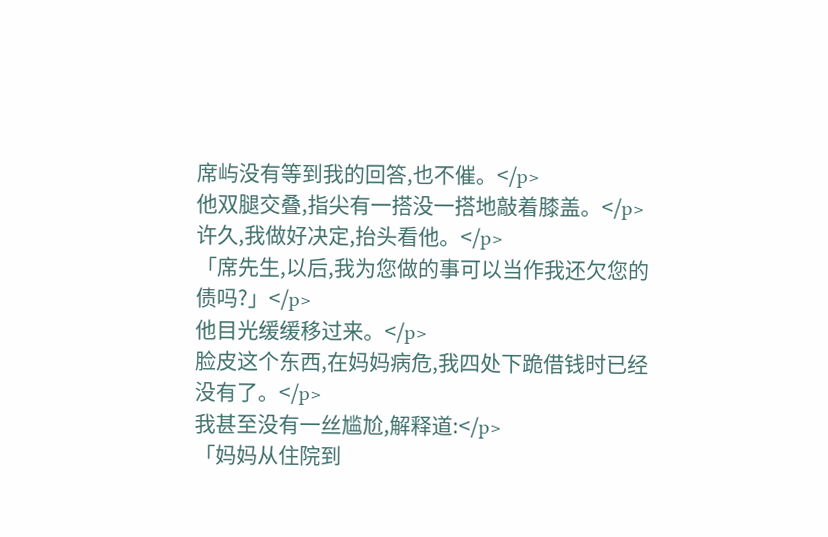席屿没有等到我的回答,也不催。</p>
他双腿交叠,指尖有一搭没一搭地敲着膝盖。</p>
许久,我做好决定,抬头看他。</p>
「席先生,以后,我为您做的事可以当作我还欠您的债吗?」</p>
他目光缓缓移过来。</p>
脸皮这个东西,在妈妈病危,我四处下跪借钱时已经没有了。</p>
我甚至没有一丝尴尬,解释道:</p>
「妈妈从住院到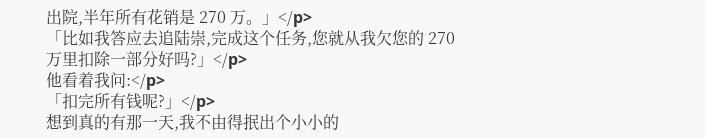出院,半年所有花销是 270 万。」</p>
「比如我答应去追陆崇,完成这个任务,您就从我欠您的 270 万里扣除一部分好吗?」</p>
他看着我问:</p>
「扣完所有钱呢?」</p>
想到真的有那一天,我不由得抿出个小小的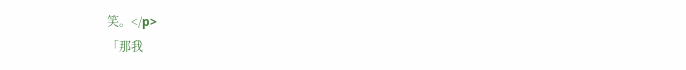笑。</p>
「那我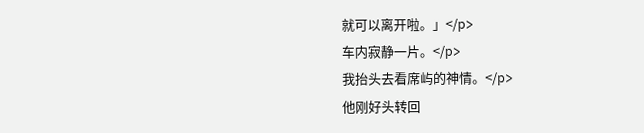就可以离开啦。」</p>
车内寂静一片。</p>
我抬头去看席屿的神情。</p>
他刚好头转回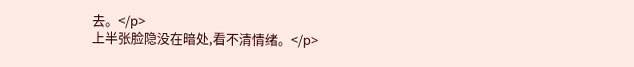去。</p>
上半张脸隐没在暗处,看不清情绪。</p>